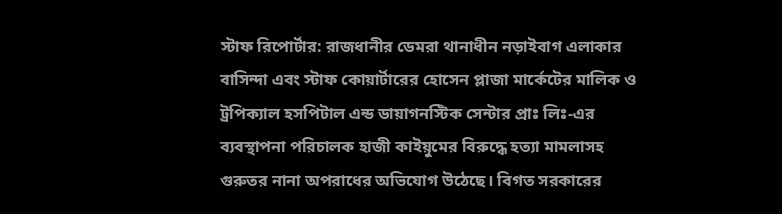স্টাফ রিপোর্টার: রাজধানীর ডেমরা থানাধীন নড়াইবাগ এলাকার বাসিন্দা এবং স্টাফ কোয়ার্টারের হোসেন প্লাজা মার্কেটের মালিক ও ট্রপিক্যাল হসপিটাল এন্ড ডায়াগনস্টিক সেন্টার প্রাঃ লিঃ-এর ব্যবস্থাপনা পরিচালক হাজী কাইয়ুমের বিরুদ্ধে হত্যা মামলাসহ গুরুতর নানা অপরাধের অভিযোগ উঠেছে। বিগত সরকারের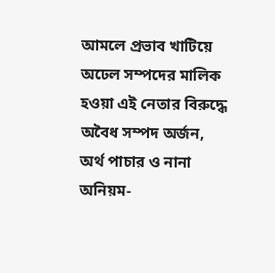আমলে প্রভাব খাটিয়ে অঢেল সম্পদের মালিক হওয়া এই নেতার বিরুদ্ধে অবৈধ সম্পদ অর্জন, অর্থ পাচার ও নানা অনিয়ম-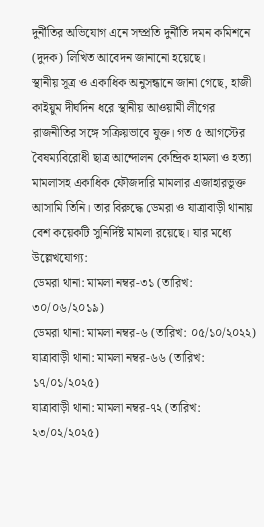দুর্নীতির অভিযোগ এনে সম্প্রতি দুর্নীতি দমন কমিশনে (দুদক) লিখিত আবেদন জানানো হয়েছে।
স্থানীয় সূত্র ও একাধিক অনুসন্ধানে জানা গেছে, হাজী কাইয়ুম দীর্ঘদিন ধরে স্থানীয় আওয়ামী লীগের রাজনীতির সঙ্গে সক্রিয়ভাবে যুক্ত। গত ৫ আগস্টের বৈষম্যবিরোধী ছাত্র আন্দোলন কেন্দ্রিক হামলা ও হত্যা মামলাসহ একাধিক ফৌজদারি মামলার এজাহারভুক্ত আসামি তিনি। তার বিরুদ্ধে ডেমরা ও যাত্রাবাড়ী থানায় বেশ কয়েকটি সুনির্দিষ্ট মামলা রয়েছে। যার মধ্যে উল্লেখযোগ্য:
ডেমরা থানা: মামলা নম্বর-৩১ (তারিখ: ৩০/০৬/২০১৯)
ডেমরা থানা: মামলা নম্বর-৬ (তারিখ: ০৫/১০/২০২২)
যাত্রাবাড়ী থানা: মামলা নম্বর-৬৬ (তারিখ: ১৭/০১/২০২৫)
যাত্রাবাড়ী থানা: মামলা নম্বর-৭২ (তারিখ: ২৩/০২/২০২৫)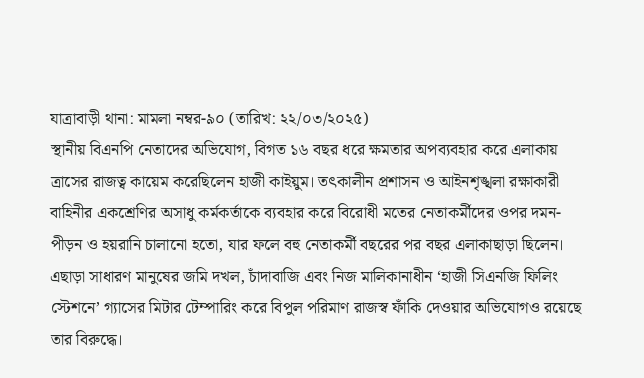যাত্রাবাড়ী থানা: মামলা নম্বর-৯০ (তারিখ: ২২/০৩/২০২৫)
স্থানীয় বিএনপি নেতাদের অভিযোগ, বিগত ১৬ বছর ধরে ক্ষমতার অপব্যবহার করে এলাকায় ত্রাসের রাজত্ব কায়েম করেছিলেন হাজী কাইয়ুম। তৎকালীন প্রশাসন ও আইনশৃঙ্খলা রক্ষাকারী বাহিনীর একশ্রেণির অসাধু কর্মকর্তাকে ব্যবহার করে বিরোধী মতের নেতাকর্মীদের ওপর দমন-পীড়ন ও হয়রানি চালানো হতো, যার ফলে বহু নেতাকর্মী বছরের পর বছর এলাকাছাড়া ছিলেন। এছাড়া সাধারণ মানুষের জমি দখল, চাঁদাবাজি এবং নিজ মালিকানাধীন ‘হাজী সিএনজি ফিলিং স্টেশনে’ গ্যাসের মিটার টেম্পারিং করে বিপুল পরিমাণ রাজস্ব ফাঁকি দেওয়ার অভিযোগও রয়েছে তার বিরুদ্ধে।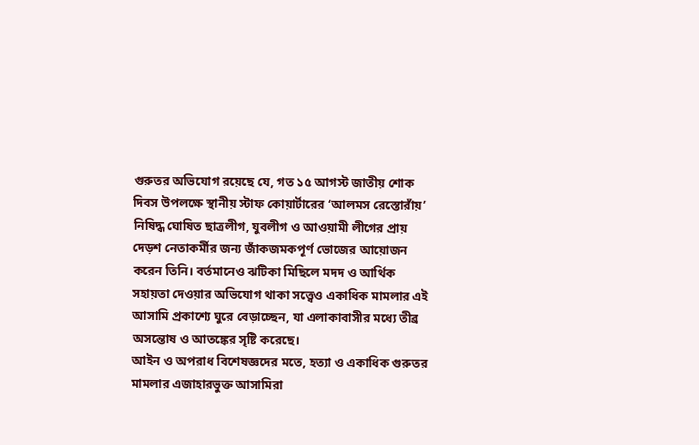গুরুতর অভিযোগ রয়েছে যে, গত ১৫ আগস্ট জাতীয় শোক দিবস উপলক্ষে স্থানীয় স্টাফ কোয়ার্টারের ‘আলমস রেস্তোরাঁয়’ নিষিদ্ধ ঘোষিত ছাত্রলীগ, যুবলীগ ও আওয়ামী লীগের প্রায় দেড়শ নেতাকর্মীর জন্য জাঁকজমকপূর্ণ ভোজের আয়োজন করেন তিনি। বর্তমানেও ঝটিকা মিছিলে মদদ ও আর্থিক সহায়তা দেওয়ার অভিযোগ থাকা সত্ত্বেও একাধিক মামলার এই আসামি প্রকাশ্যে ঘুরে বেড়াচ্ছেন, যা এলাকাবাসীর মধ্যে তীব্র অসন্তোষ ও আতঙ্কের সৃষ্টি করেছে।
আইন ও অপরাধ বিশেষজ্ঞদের মতে, হত্যা ও একাধিক গুরুতর মামলার এজাহারভুক্ত আসামিরা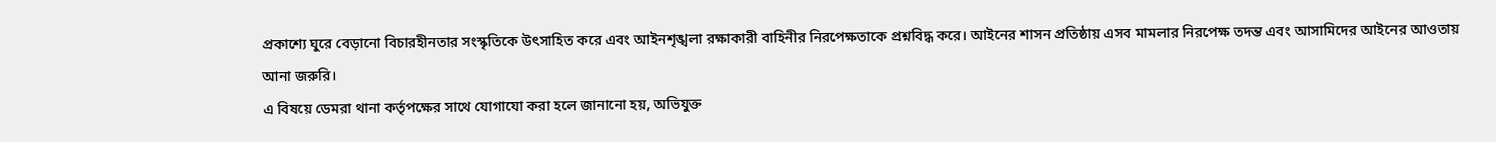প্রকাশ্যে ঘুরে বেড়ানো বিচারহীনতার সংস্কৃতিকে উৎসাহিত করে এবং আইনশৃঙ্খলা রক্ষাকারী বাহিনীর নিরপেক্ষতাকে প্রশ্নবিদ্ধ করে। আইনের শাসন প্রতিষ্ঠায় এসব মামলার নিরপেক্ষ তদন্ত এবং আসামিদের আইনের আওতায় আনা জরুরি।
এ বিষয়ে ডেমরা থানা কর্তৃপক্ষের সাথে যোগাযো করা হলে জানানো হয়, অভিযুক্ত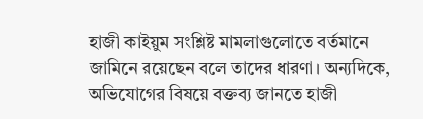হাজী কাইয়ুম সংশ্লিষ্ট মামলাগুলোতে বর্তমানে জামিনে রয়েছেন বলে তাদের ধারণা। অন্যদিকে, অভিযোগের বিষয়ে বক্তব্য জানতে হাজী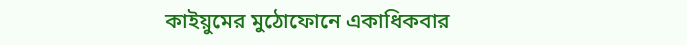কাইয়ুমের মুঠোফোনে একাধিকবার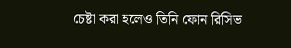চেষ্টা করা হলেও তিনি ফোন রিসিভ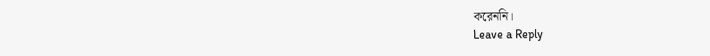করেননি।
Leave a Reply